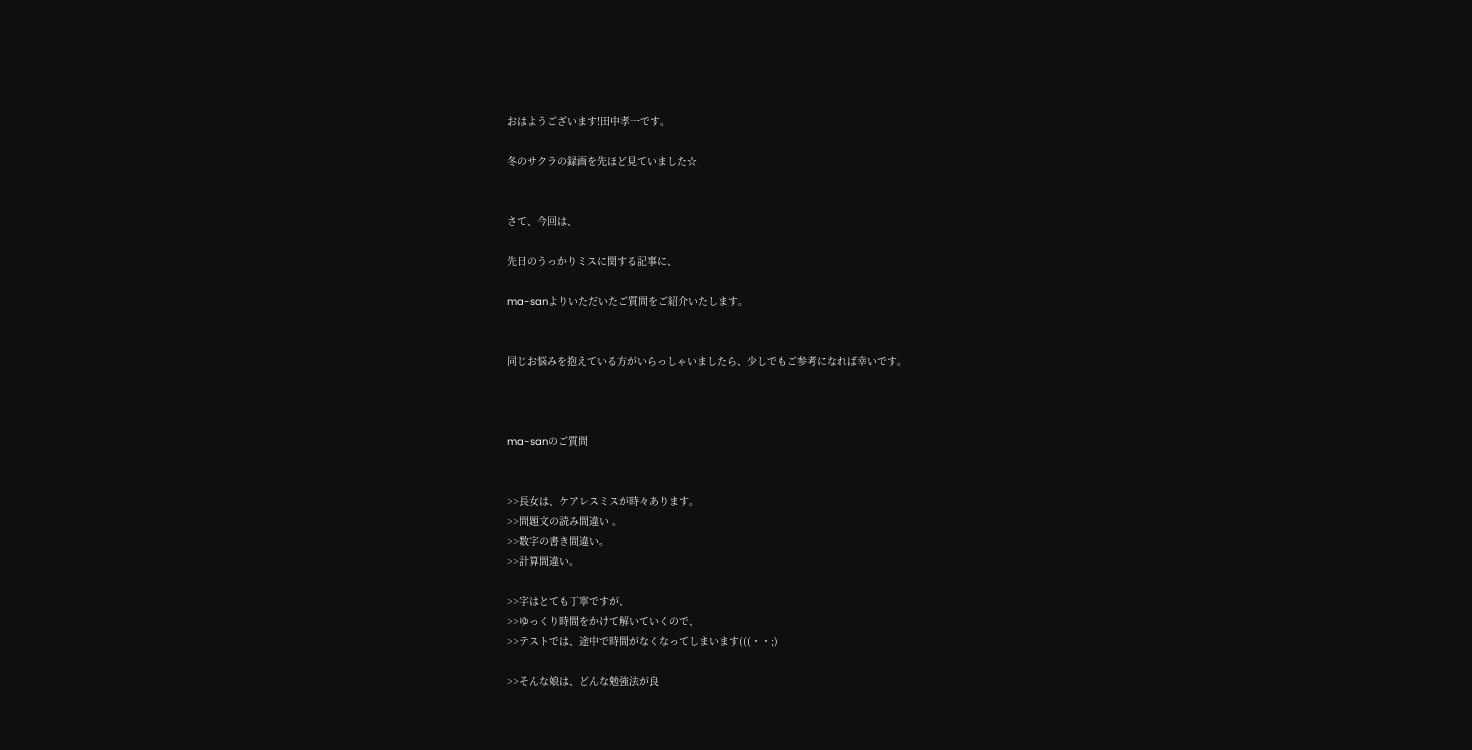おはようございます!田中孝一です。

冬のサクラの録画を先ほど見ていました☆


さて、今回は、

先日のうっかりミスに関する記事に、

ma-sanよりいただいたご質問をご紹介いたします。


同じお悩みを抱えている方がいらっしゃいましたら、少しでもご参考になれば幸いです。



ma-sanのご質問


>>長女は、ケアレスミスが時々あります。
>>問題文の読み間違い 。
>>数字の書き間違い。
>>計算間違い。

>>字はとても丁寧ですが、
>>ゆっくり時間をかけて解いていくので、
>>テストでは、途中で時間がなくなってしまいます(((・・;)

>>そんな娘は、どんな勉強法が良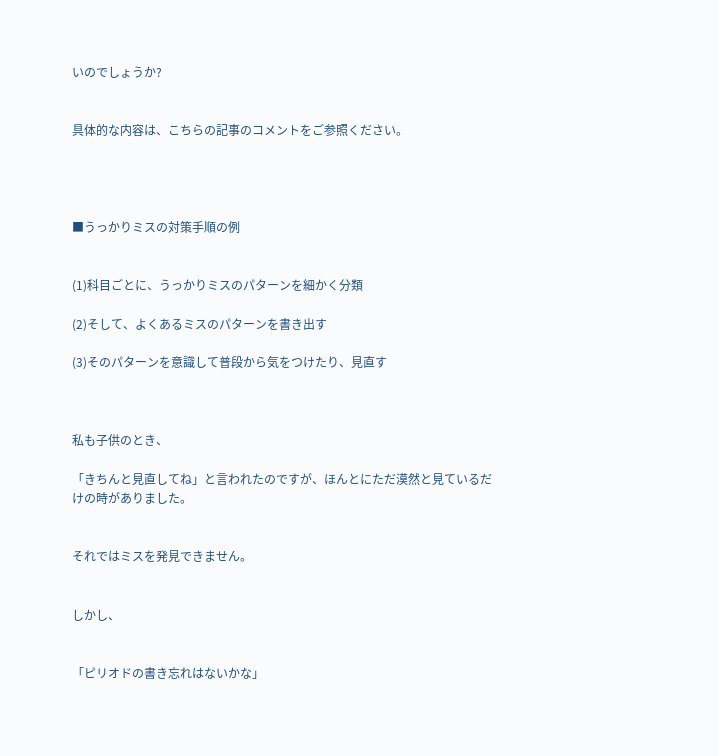いのでしょうか?


具体的な内容は、こちらの記事のコメントをご参照ください。




■うっかりミスの対策手順の例


(1)科目ごとに、うっかりミスのパターンを細かく分類

(2)そして、よくあるミスのパターンを書き出す

(3)そのパターンを意識して普段から気をつけたり、見直す



私も子供のとき、

「きちんと見直してね」と言われたのですが、ほんとにただ漠然と見ているだけの時がありました。


それではミスを発見できません。


しかし、


「ピリオドの書き忘れはないかな」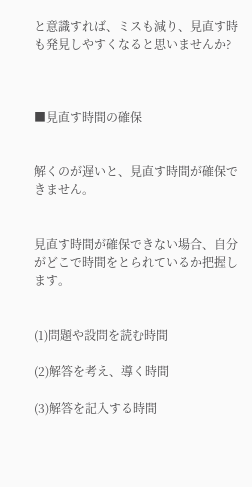と意識すれば、ミスも減り、見直す時も発見しやすくなると思いませんか?



■見直す時間の確保


解くのが遅いと、見直す時間が確保できません。


見直す時間が確保できない場合、自分がどこで時間をとられているか把握します。


(1)問題や設問を読む時間

(2)解答を考え、導く時間

(3)解答を記入する時間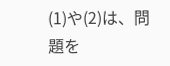(1)や(2)は、問題を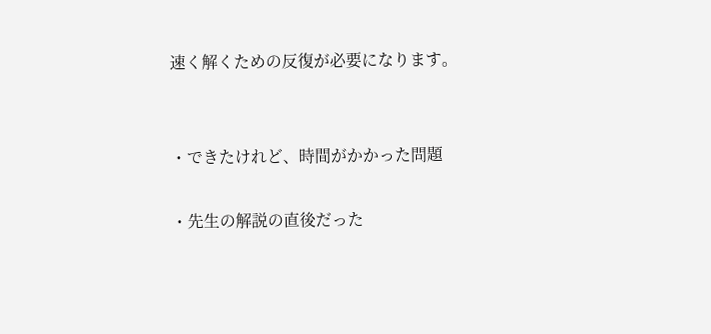速く解くための反復が必要になります。


・できたけれど、時間がかかった問題

・先生の解説の直後だった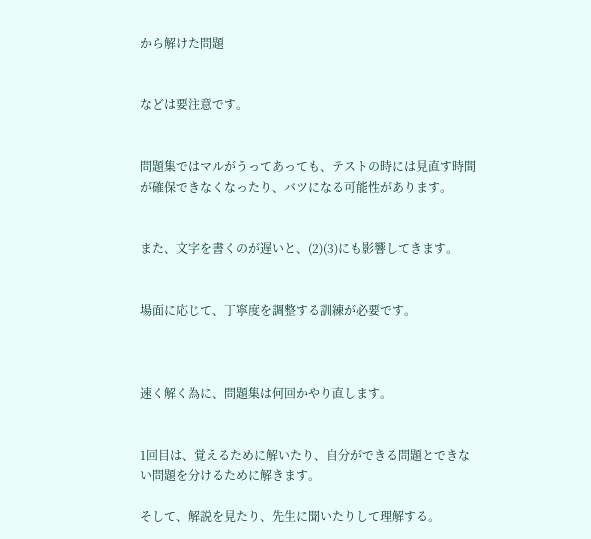から解けた問題


などは要注意です。


問題集ではマルがうってあっても、テストの時には見直す時間が確保できなくなったり、バツになる可能性があります。


また、文字を書くのが遅いと、(2)(3)にも影響してきます。


場面に応じて、丁寧度を調整する訓練が必要です。



速く解く為に、問題集は何回かやり直します。


1回目は、覚えるために解いたり、自分ができる問題とできない問題を分けるために解きます。

そして、解説を見たり、先生に聞いたりして理解する。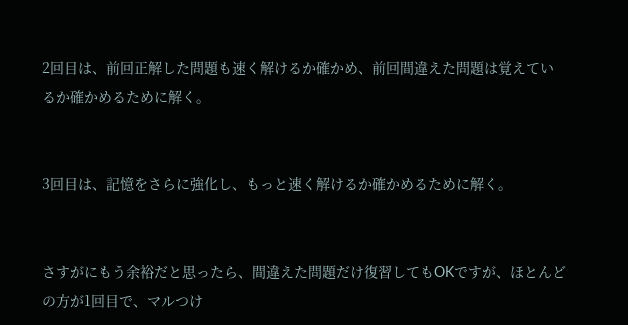2回目は、前回正解した問題も速く解けるか確かめ、前回間違えた問題は覚えているか確かめるために解く。


3回目は、記憶をさらに強化し、もっと速く解けるか確かめるために解く。


さすがにもう余裕だと思ったら、間違えた問題だけ復習してもOKですが、ほとんどの方が1回目で、マルつけ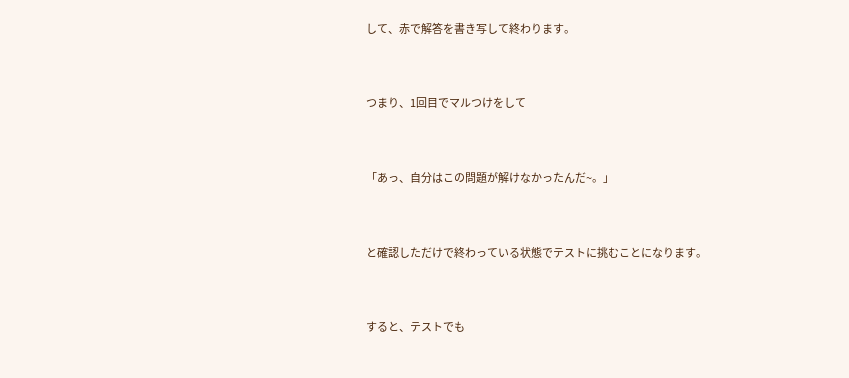して、赤で解答を書き写して終わります。


つまり、1回目でマルつけをして


「あっ、自分はこの問題が解けなかったんだ~。」


と確認しただけで終わっている状態でテストに挑むことになります。


すると、テストでも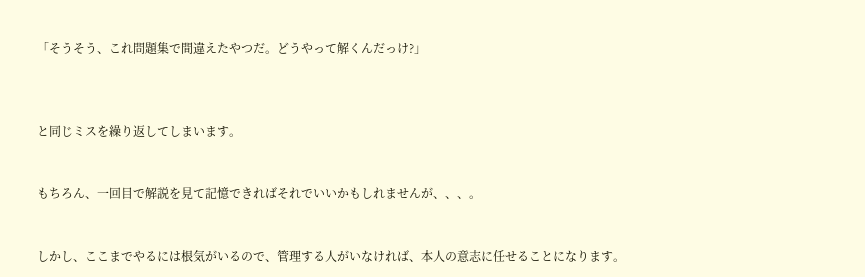「そうそう、これ問題集で間違えたやつだ。どうやって解くんだっけ?」



と同じミスを繰り返してしまいます。


もちろん、一回目で解説を見て記憶できればそれでいいかもしれませんが、、、。


しかし、ここまでやるには根気がいるので、管理する人がいなければ、本人の意志に任せることになります。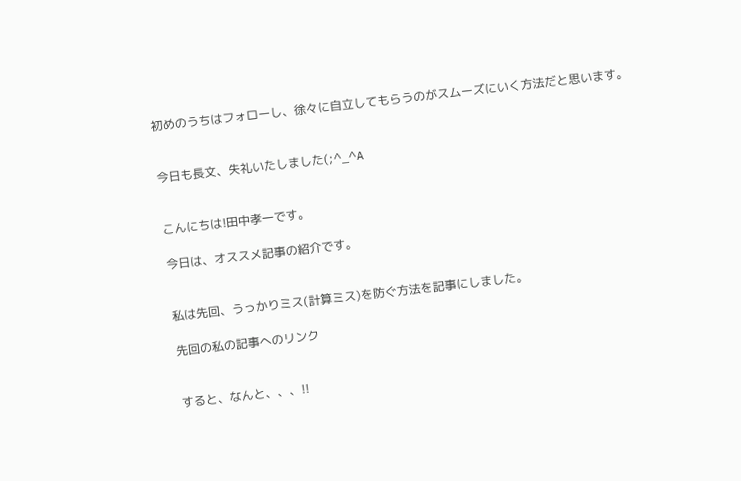初めのうちはフォローし、徐々に自立してもらうのがスムーズにいく方法だと思います。


今日も長文、失礼いたしました(;^_^A


こんにちは!田中孝一です。

今日は、オススメ記事の紹介です。


私は先回、うっかりミス(計算ミス)を防ぐ方法を記事にしました。

先回の私の記事へのリンク


すると、なんと、、、!!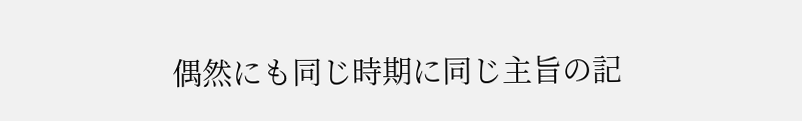偶然にも同じ時期に同じ主旨の記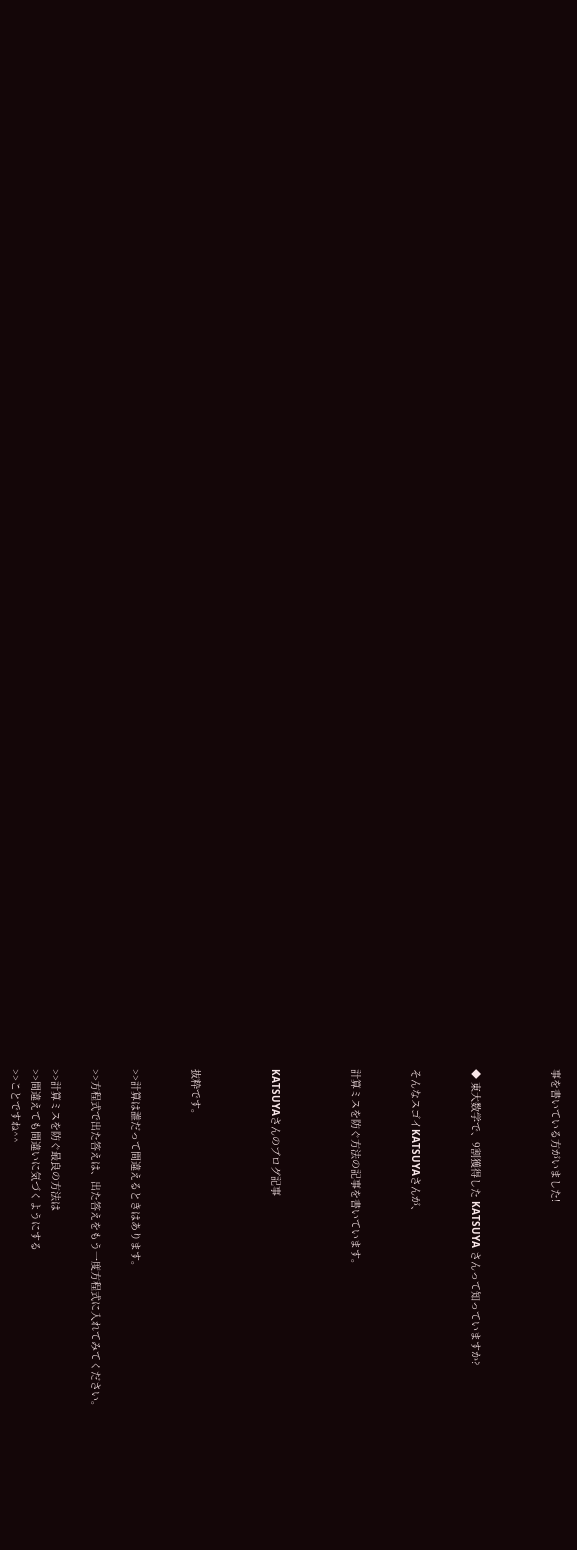事を書いている方がいました!



◆ 東大数学で、9割獲得した KATSUYA さんって知っていますか?


そんなスゴイKATSUYAさんが、


計算ミスを防ぐ方法の記事を書いています。



KATSUYAさんのブログ記事



抜粋です。


>>計算は誰だって間違えるときはあります。

>>方程式で出た答えは、出た答えをもう一度方程式に入れてみてください。

>>計算ミスを防ぐ最良の方法は
>>間違えても間違いに気づくようにする
>>ことですね^^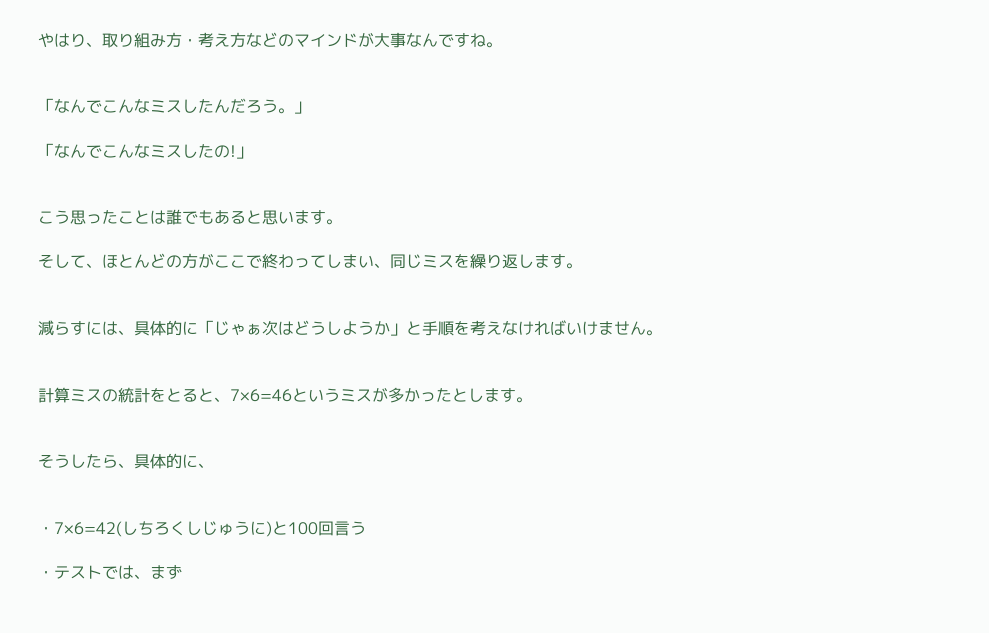やはり、取り組み方・考え方などのマインドが大事なんですね。


「なんでこんなミスしたんだろう。」

「なんでこんなミスしたの!」


こう思ったことは誰でもあると思います。

そして、ほとんどの方がここで終わってしまい、同じミスを繰り返します。


減らすには、具体的に「じゃぁ次はどうしようか」と手順を考えなければいけません。


計算ミスの統計をとると、7×6=46というミスが多かったとします。


そうしたら、具体的に、


・7×6=42(しちろくしじゅうに)と100回言う

・テストでは、まず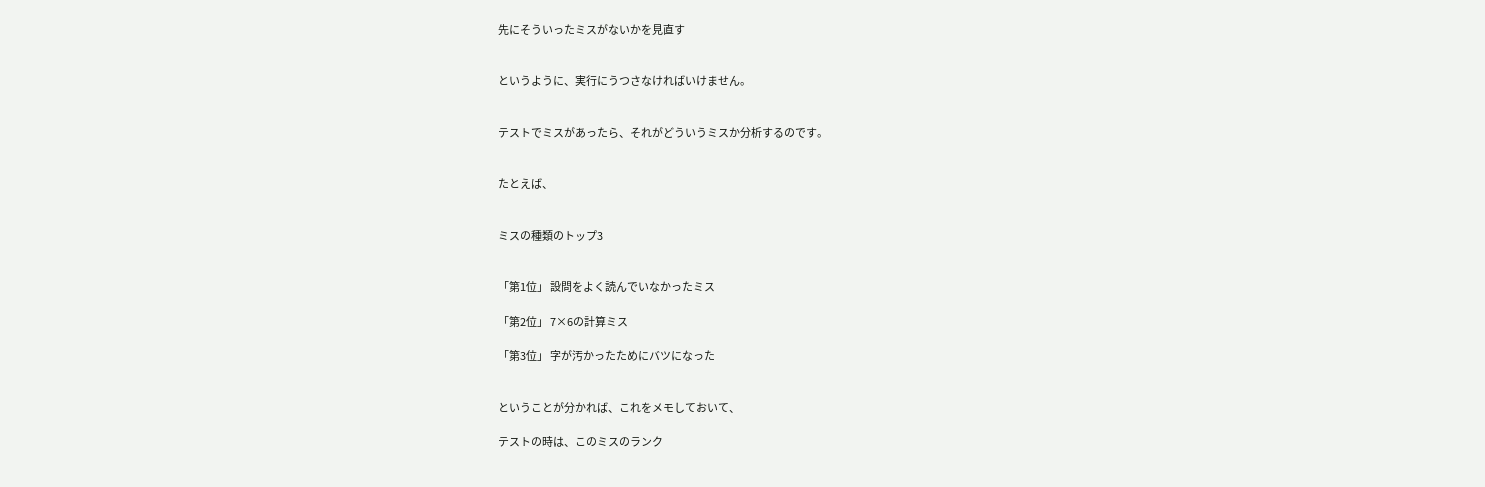先にそういったミスがないかを見直す


というように、実行にうつさなければいけません。


テストでミスがあったら、それがどういうミスか分析するのです。


たとえば、


ミスの種類のトップ3


「第1位」 設問をよく読んでいなかったミス

「第2位」 7×6の計算ミス

「第3位」 字が汚かったためにバツになった


ということが分かれば、これをメモしておいて、

テストの時は、このミスのランク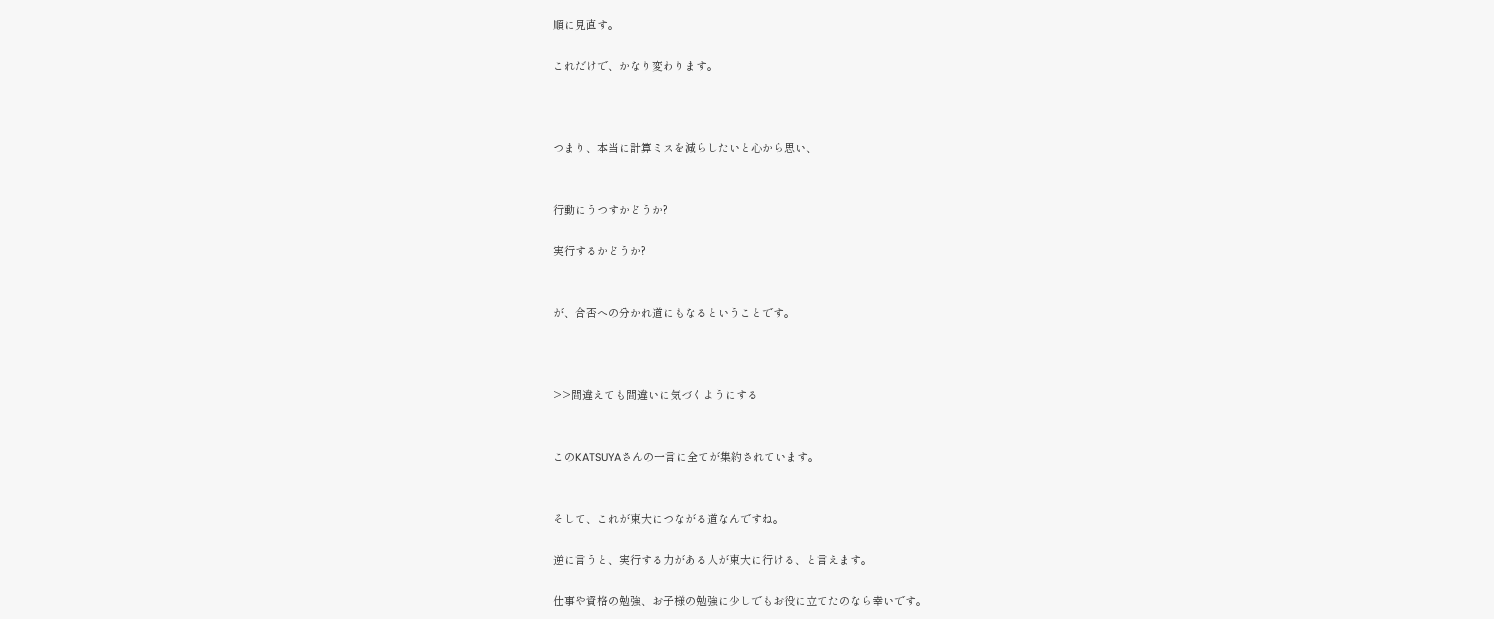順に見直す。

これだけで、かなり変わります。



つまり、本当に計算ミスを減らしたいと心から思い、


行動にうつすかどうか?

実行するかどうか?


が、合否への分かれ道にもなるということです。



>>間違えても間違いに気づくようにする


このKATSUYAさんの一言に全てが集約されています。


そして、これが東大につながる道なんですね。

逆に言うと、実行する力がある人が東大に行ける、と言えます。

仕事や資格の勉強、お子様の勉強に少しでもお役に立てたのなら幸いです。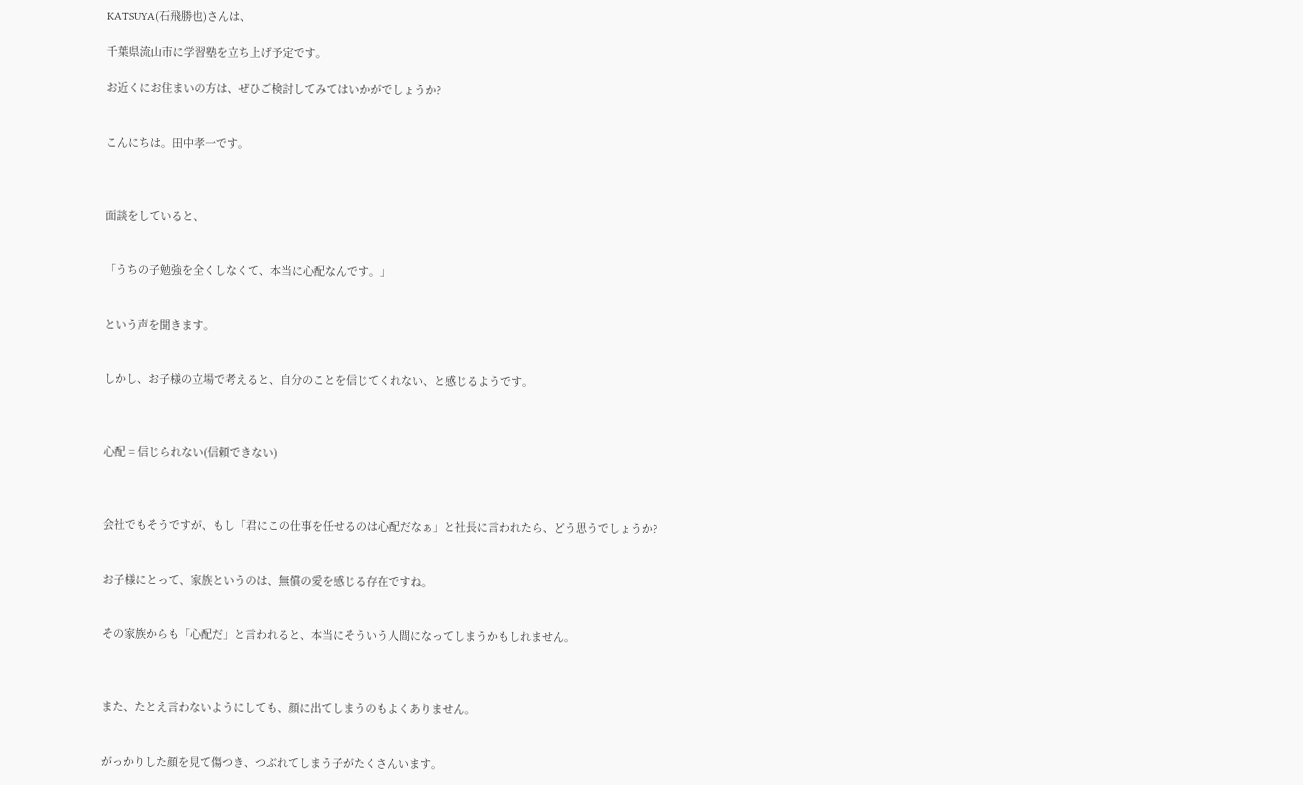KATSUYA(石飛勝也)さんは、

千葉県流山市に学習塾を立ち上げ予定です。

お近くにお住まいの方は、ぜひご検討してみてはいかがでしょうか?


こんにちは。田中孝一です。



面談をしていると、


「うちの子勉強を全くしなくて、本当に心配なんです。」


という声を聞きます。


しかし、お子様の立場で考えると、自分のことを信じてくれない、と感じるようです。



心配 = 信じられない(信頼できない)



会社でもそうですが、もし「君にこの仕事を任せるのは心配だなぁ」と社長に言われたら、どう思うでしょうか?


お子様にとって、家族というのは、無償の愛を感じる存在ですね。


その家族からも「心配だ」と言われると、本当にそういう人間になってしまうかもしれません。



また、たとえ言わないようにしても、顔に出てしまうのもよくありません。


がっかりした顔を見て傷つき、つぶれてしまう子がたくさんいます。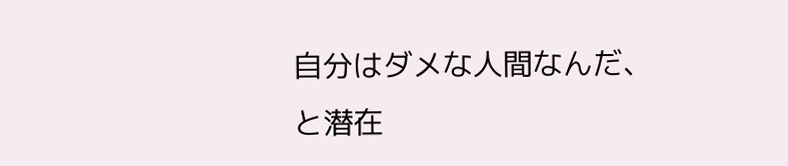自分はダメな人間なんだ、と潜在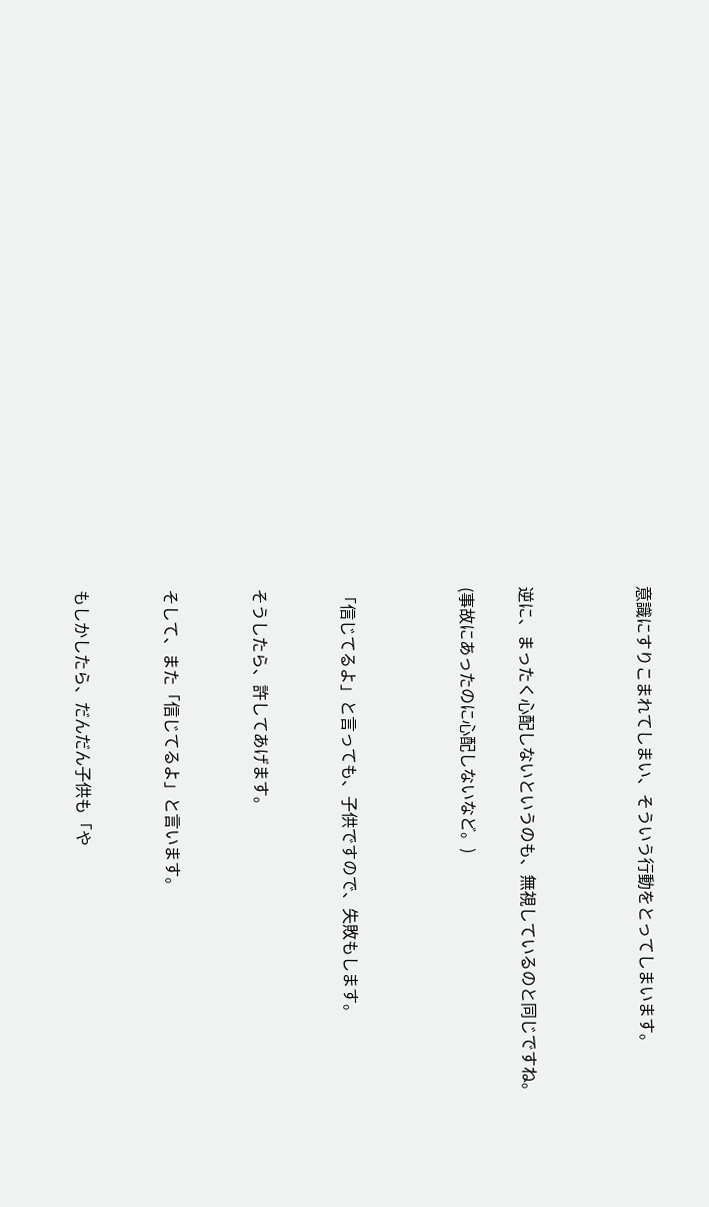意識にすりこまれてしまい、そういう行動をとってしまいます。



逆に、まったく心配しないというのも、無視しているのと同じですね。

(事故にあったのに心配しないなど。)



「信じてるよ」と言っても、子供ですので、失敗もします。


そうしたら、許してあげます。


そして、また「信じてるよ」と言います。


もしかしたら、だんだん子供も「や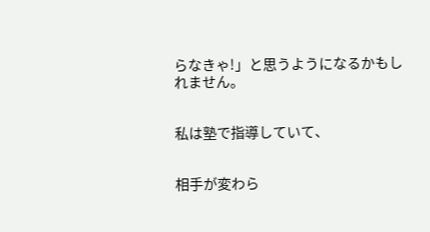らなきゃ!」と思うようになるかもしれません。


私は塾で指導していて、


相手が変わら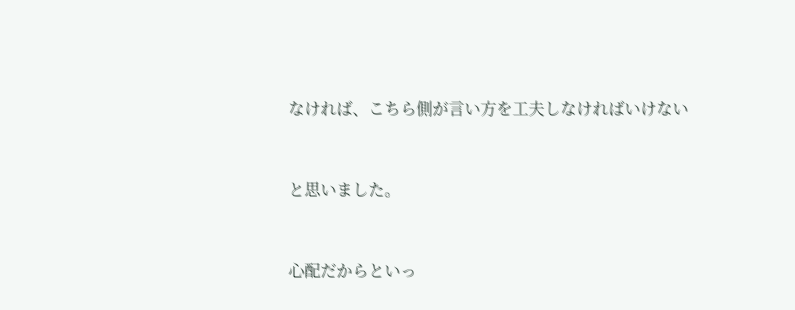なければ、こちら側が言い方を工夫しなければいけない


と思いました。


心配だからといっ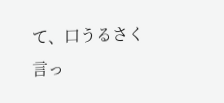て、口うるさく言っ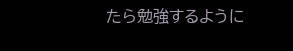たら勉強するように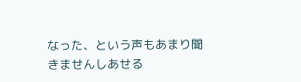なった、という声もあまり聞きませんしあせる